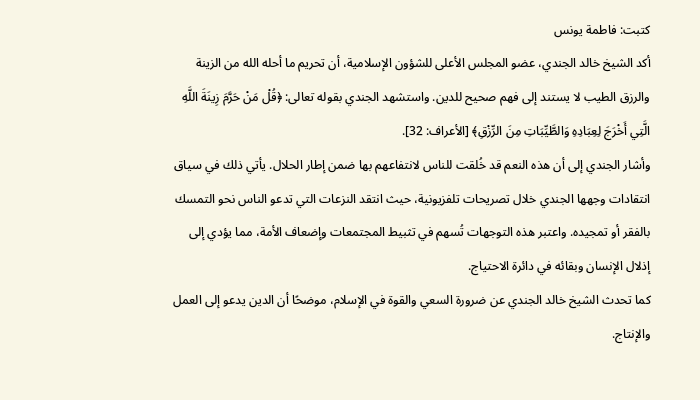كتبت: فاطمة يونس
أكد الشيخ خالد الجندي، عضو المجلس الأعلى للشؤون الإسلامية، أن تحريم ما أحله الله من الزينة والرزق الطيب لا يستند إلى فهم صحيح للدين. واستشهد الجندي بقوله تعالى: ﴿قُلْ مَنْ حَرَّمَ زِينَةَ اللَّهِ الَّتِي أَخْرَجَ لِعِبَادِهِ وَالطَّيِّبَاتِ مِنَ الرِّزْقِ﴾ [الأعراف: 32].
وأشار الجندي إلى أن هذه النعم قد خُلقت للناس لانتفاعهم بها ضمن إطار الحلال. يأتي ذلك في سياق انتقادات وجهها الجندي خلال تصريحات تلفزيونية، حيث انتقد النزعات التي تدعو الناس نحو التمسك بالفقر أو تمجيده. واعتبر هذه التوجهات تُسهم في تثبيط المجتمعات وإضعاف الأمة، مما يؤدي إلى إذلال الإنسان وبقائه في دائرة الاحتياج.
كما تحدث الشيخ خالد الجندي عن ضرورة السعي والقوة في الإسلام، موضحًا أن الدين يدعو إلى العمل والإنتاج.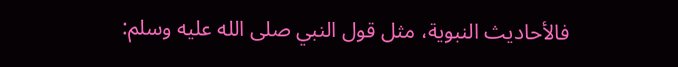فالأحاديث النبوية، مثل قول النبي صلى الله عليه وسلم: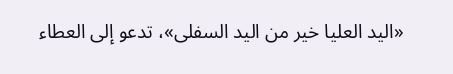«اليد العليا خير من اليد السفلى»، تدعو إلى العطاء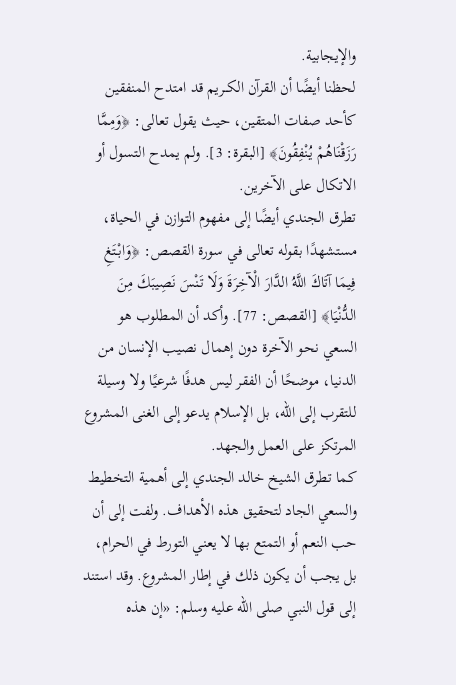والإيجابية.
لحظنا أيضًا أن القرآن الكــريم قد امتدح المنفقين كأحد صفات المتقين، حيث يقول تعالى: ﴿وَمِمَّا رَزَقْنَاهُمْ يُنْفِقُونَ﴾ [البقرة: 3]. ولم يمدح التسول أو الاتكال على الآخرين.
تطرق الجندي أيضًا إلى مفهوم التوازن في الحياة، مستشهدًا بقوله تعالى في سورة القصص: ﴿وَابْتَغِ فِيمَا آتَاكَ اللَّهُ الدَّارَ الْآخِرَةَ وَلَا تَنْسَ نَصِيبَكَ مِنَ الدُّنْيَا﴾ [القصص: 77]. وأكد أن المطلوب هو السعي نحو الآخرة دون إهمال نصيب الإنسان من الدنيا، موضحًا أن الفقر ليس هدفًا شرعيًا ولا وسيلة للتقرب إلى الله، بل الإسلام يدعو إلى الغنى المشروع المرتكز على العمل والجهد.
كما تطرق الشيخ خالد الجندي إلى أهمية التخطيط والسعي الجاد لتحقيق هذه الأهداف. ولفت إلى أن حب النعم أو التمتع بها لا يعني التورط في الحرام، بل يجب أن يكون ذلك في إطار المشروع. وقد استند إلى قول النبي صلى الله عليه وسلم: «إن هذه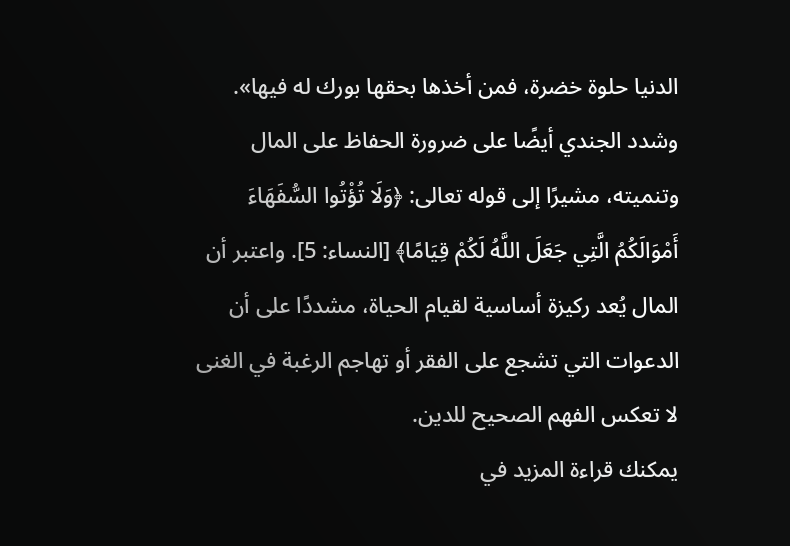الدنيا حلوة خضرة، فمن أخذها بحقها بورك له فيها».
وشدد الجندي أيضًا على ضرورة الحفاظ على المال وتنميته، مشيرًا إلى قوله تعالى: ﴿وَلَا تُؤْتُوا السُّفَهَاءَ أَمْوَالَكُمُ الَّتِي جَعَلَ اللَّهُ لَكُمْ قِيَامًا﴾ [النساء: 5]. واعتبر أن المال يُعد ركيزة أساسية لقيام الحياة، مشددًا على أن الدعوات التي تشجع على الفقر أو تهاجم الرغبة في الغنى لا تعكس الفهم الصحيح للدين.
يمكنك قراءة المزيد في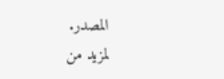المصدر.
لمزيد من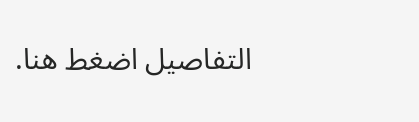التفاصيل اضغط هنا.